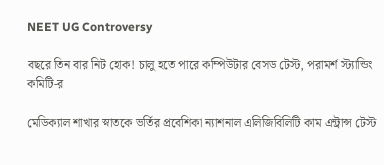NEET UG Controversy

বছরে তিন বার নিট হোক! চালু হতে পারে কম্পিউটার বেসড টেস্ট, পরামর্শ স্ট্যান্ডিং কমিটি-র

মেডিক্যাল শাখার স্নাতকে ভর্তির প্রবেশিকা ন্যাশনাল এলিজিবিলিটি কাম এন্ট্রান্স টেস্ট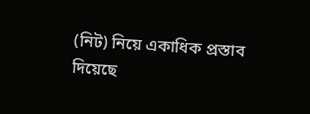(নিট) নিয়ে একাধিক প্রস্তাব দিয়েছে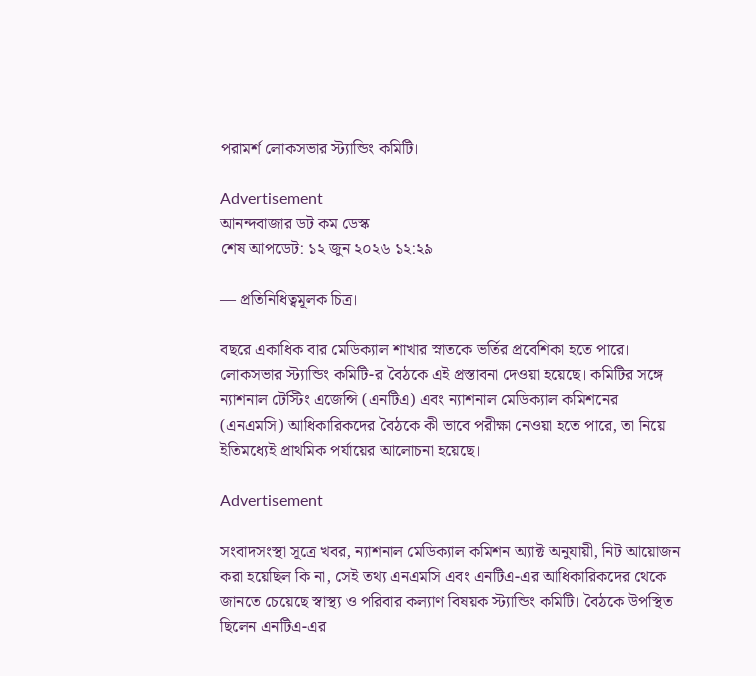পরামর্শ লোকসভার স্ট্যান্ডিং কমিটি।

Advertisement
আনন্দবাজার ডট কম ডেস্ক
শেষ আপডেট: ১২ জুন ২০২৬ ১২:২৯

— প্রতিনিধিত্বমূলক চিত্র।

বছরে একাধিক বার মেডিক্যাল শাখার স্নাতকে ভর্তির প্রবেশিকা হতে পারে। লোকসভার স্ট্যান্ডিং কমিটি-র বৈঠকে এই প্রস্তাবনা দেওয়া হয়েছে। কমিটির সঙ্গে ন্যাশনাল টেস্টিং এজেন্সি (এনটিএ) এবং ন্যাশনাল মেডিক্যাল কমিশনের (এনএমসি) আধিকারিকদের বৈঠকে কী ভাবে পরীক্ষা নেওয়া হতে পারে, তা নিয়ে ইতিমধ্যেই প্রাথমিক পর্যায়ের আলোচনা হয়েছে।

Advertisement

সংবাদসংস্থা সূত্রে খবর, ন্যাশনাল মেডিক্যাল কমিশন অ্যাক্ট অনুযায়ী, নিট আয়োজন করা হয়েছিল কি না, সেই তথ্য এনএমসি এবং এনটিএ-এর আধিকারিকদের থেকে জানতে চেয়েছে স্বাস্থ্য ও পরিবার কল্যাণ বিষয়ক স্ট্যান্ডিং কমিটি। বৈঠকে উপস্থিত ছিলেন এনটিএ-এর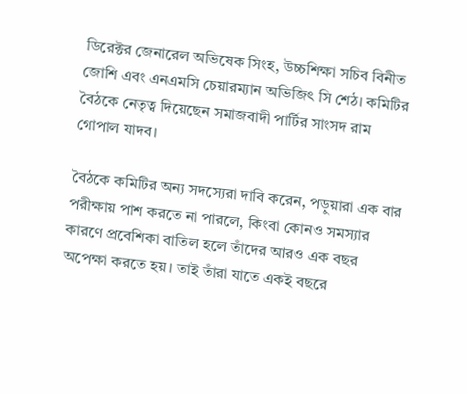ডিরেক্টর জেনারেল অভিষেক সিংহ, উচ্চশিক্ষা সচিব বিনীত জোশি এবং এনএমসি চেয়ারম্যান অভিজিৎ সি শেঠ। কমিটির বৈঠকে নেতৃত্ব দিয়েছেন সমাজবাদী পার্টির সাংসদ রাম গোপাল যাদব।

বৈঠকে কমিটির অন্য সদস্যেরা দাবি করেন, পড়ুয়ারা এক বার পরীক্ষায় পাশ করতে না পারলে, কিংবা কোনও সমস্যার কারণে প্রবেশিকা বাতিল হলে তাঁদের আরও এক বছর অপেক্ষা করতে হয়। তাই তাঁরা যাতে একই বছরে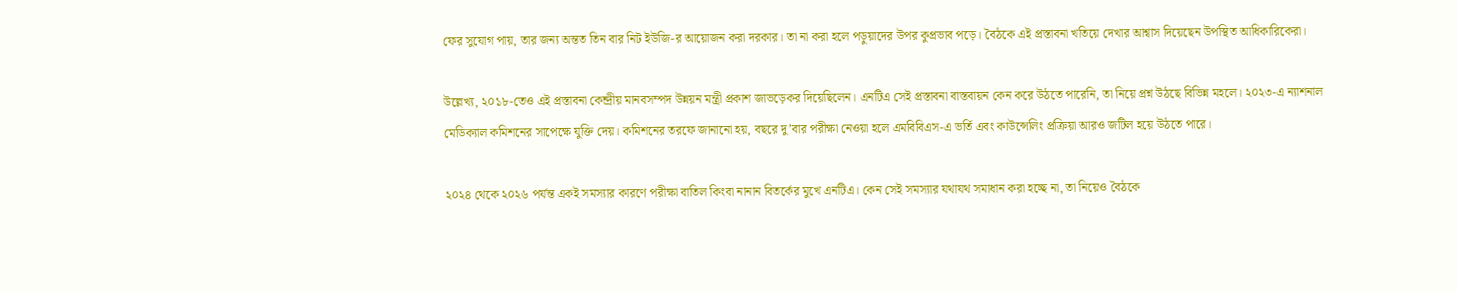ফের সুযোগ পায়, তার জন্য অন্তত তিন বার নিট ইউজি-র আয়োজন করা দরকার। তা না করা হলে পড়ুয়াদের উপর কুপ্রভাব পড়ে। বৈঠকে এই প্রস্তাবনা খতিয়ে দেখার আশ্বাস দিয়েছেন উপস্থিত আধিকারিকেরা।

উল্লেখ্য, ২০১৮-তেও এই প্রস্তাবনা কেন্দ্রীয় মানবসম্পদ উন্নয়ন মন্ত্রী প্রকাশ জাভড়েকর দিয়েছিলেন। এনটিএ সেই প্রস্তাবনা বাস্তবায়ন কেন করে উঠতে পারেনি, তা নিয়ে প্রশ্ন উঠছে বিভিন্ন মহলে। ২০২৩-এ ন্যাশনাল মেডিক্যাল কমিশনের সাপেক্ষে যুক্তি দেয়। কমিশনের তরফে জানানো হয়, বছরে দু’বার পরীক্ষা নেওয়া হলে এমবিবিএস-এ ভর্তি এবং কাউন্সেলিং প্রক্রিয়া আরও জটিল হয়ে উঠতে পারে।

২০২৪ থেকে ২০২৬ পর্যন্ত একই সমস্যার কারণে পরীক্ষা বাতিল কিংবা নানান বিতর্কের মুখে এনটিএ। কেন সেই সমস্যার যথাযথ সমাধান করা হচ্ছে না, তা নিয়েও বৈঠকে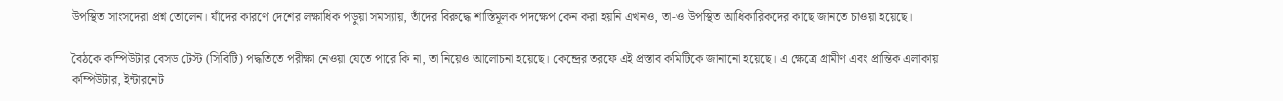উপস্থিত সাংসদেরা প্রশ্ন তোলেন। যাঁদের কারণে দেশের লক্ষাধিক পড়ুয়া সমস্যায়, তাঁদের বিরুদ্ধে শাস্তিমূলক পদক্ষেপ কেন করা হয়নি এখনও, তা-ও উপস্থিত আধিকারিকদের কাছে জানতে চাওয়া হয়েছে।

বৈঠকে কম্পিউটার বেসড টেস্ট (সিবিটি) পদ্ধতিতে পরীক্ষা নেওয়া যেতে পারে কি না, তা নিয়েও আলোচনা হয়েছে। কেন্দ্রের তরফে এই প্রস্তাব কমিটিকে জানানো হয়েছে। এ ক্ষেত্রে গ্রামীণ এবং প্রান্তিক এলাকায় কম্পিউটার, ইন্টারনেট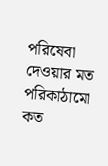পরিষেবা দেওয়ার মত পরিকাঠামো কত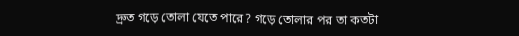দ্রুত গড়ে তোলা যেতে পারে? গড়ে তোলার পর তা কতটা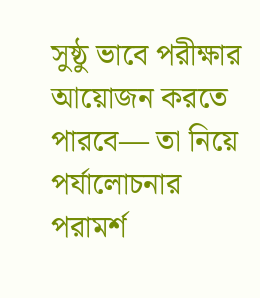সুষ্ঠু ভাবে পরীক্ষার আয়োজন করতে পারবে— তা নিয়ে পর্যালোচনার পরামর্শ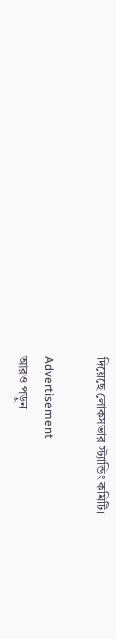দিয়েছে লোকসভার স্ট্যান্ডিং কমিটি।

Advertisement
আরও পড়ুন